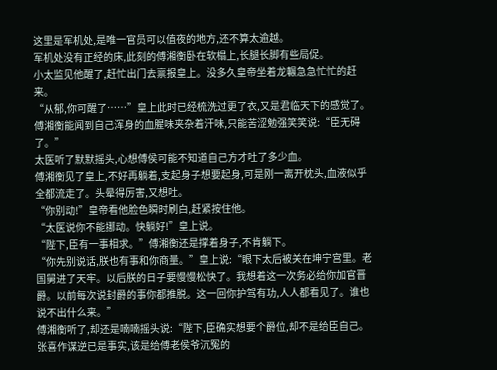这里是军机处,是唯一官员可以值夜的地方,还不算太逾越。
军机处没有正经的床,此刻的傅湘衡卧在软榻上,长腿长脚有些局促。
小太监见他醒了,赶忙出门去禀报皇上。没多久皇帝坐着龙輾急急忙忙的赶来。
“从郁,你可醒了……”皇上此时已经梳洗过更了衣,又是君临天下的感觉了。
傅湘衡能闻到自己浑身的血腥味夹杂着汗味,只能苦涩勉强笑笑说:“臣无碍了。”
太医听了默默摇头,心想傅侯可能不知道自己方才吐了多少血。
傅湘衡见了皇上,不好再躺着,支起身子想要起身,可是刚一离开枕头,血液似乎全都流走了。头晕得厉害,又想吐。
“你别动!”皇帝看他脸色瞬时刷白,赶紧按住他。
“太医说你不能挪动。快躺好!”皇上说。
“陛下,臣有一事相求。”傅湘衡还是撑着身子,不肯躺下。
“你先别说话,朕也有事和你商量。”皇上说:“眼下太后被关在坤宁宫里。老国舅进了天牢。以后朕的日子要慢慢松快了。我想着这一次务必给你加官晋爵。以前每次说封爵的事你都推脱。这一回你护驾有功,人人都看见了。谁也说不出什么来。”
傅湘衡听了,却还是喃喃摇头说:“陛下,臣确实想要个爵位,却不是给臣自己。张喜作谋逆已是事实,该是给傅老侯爷沉冤的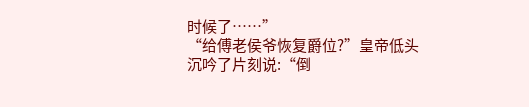时候了……”
“给傅老侯爷恢复爵位?”皇帝低头沉吟了片刻说:“倒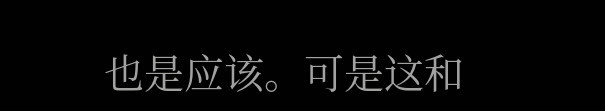也是应该。可是这和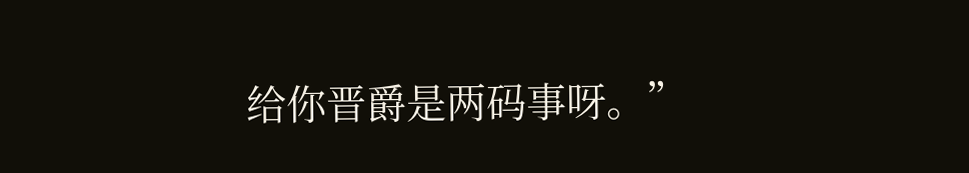给你晋爵是两码事呀。”